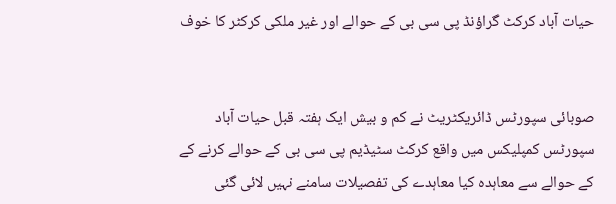حیات آباد کرکٹ گراؤنڈ پی سی بی کے حوالے اور غیر ملکی کرکٹر کا خوف


صوبائی سپورٹس ڈائریکٹریٹ نے کم و بیش ایک ہفتہ قبل حیات آباد سپورٹس کمپلیکس میں واقع کرکٹ سٹیڈیم پی سی بی کے حوالے کرنے کے کے حوالے سے معاہدہ کیا معاہدے کی تفصیلات سامنے نہیں لائی گئی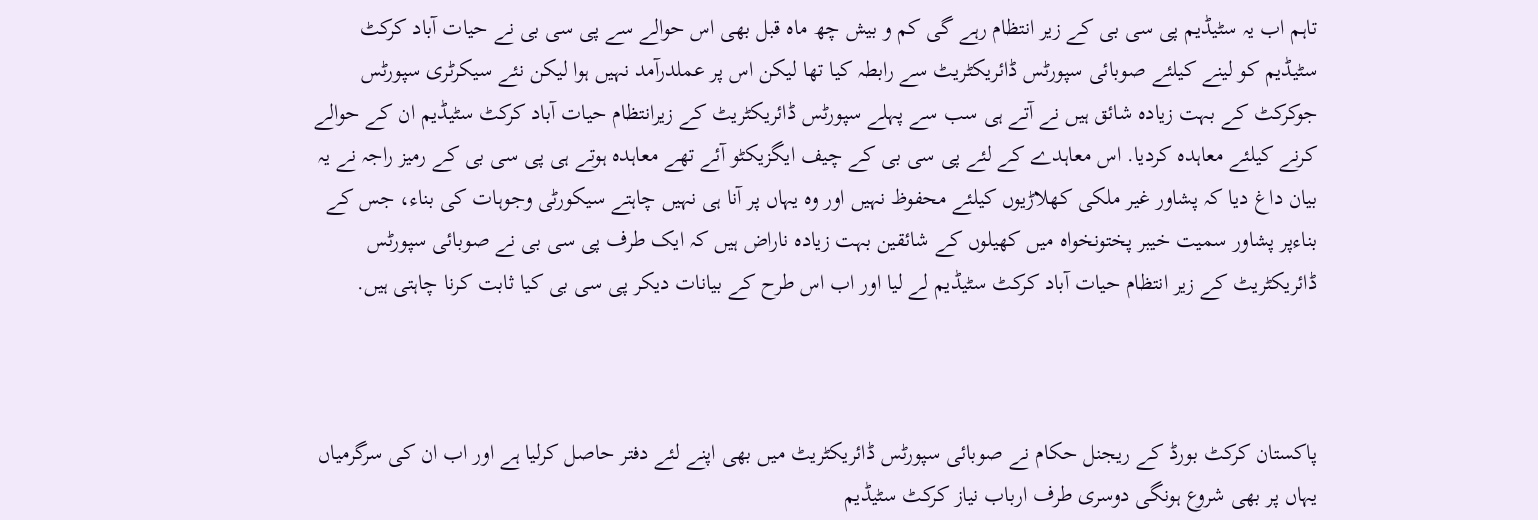تاہم اب یہ سٹیڈیم پی سی بی کے زیر انتظام رہے گی کم و بیش چھ ماہ قبل بھی اس حوالے سے پی سی بی نے حیات آباد کرکٹ سٹیڈیم کو لینے کیلئے صوبائی سپورٹس ڈائریکٹریٹ سے رابطہ کیا تھا لیکن اس پر عملدرآمد نہیں ہوا لیکن نئے سیکرٹری سپورٹس جوکرکٹ کے بہت زیادہ شائق ہیں نے آتے ہی سب سے پہلے سپورٹس ڈائریکٹریٹ کے زیرانتظام حیات آباد کرکٹ سٹیڈیم ان کے حوالے کرنے کیلئے معاہدہ کردیا. اس معاہدے کے لئے پی سی بی کے چیف ایگزیکٹو آئے تھے معاہدہ ہوتے ہی پی سی بی کے رمیز راجہ نے یہ بیان داغ دیا کہ پشاور غیر ملکی کھلاڑیوں کیلئے محفوظ نہیں اور وہ یہاں پر آنا ہی نہیں چاہتے سیکورٹی وجوہات کی بناء، جس کے بناءپر پشاور سمیت خیبر پختونخواہ میں کھیلوں کے شائقین بہت زیادہ ناراض ہیں کہ ایک طرف پی سی بی نے صوبائی سپورٹس ڈائریکٹریٹ کے زیر انتظام حیات آباد کرکٹ سٹیڈیم لے لیا اور اب اس طرح کے بیانات دیکر پی سی بی کیا ثابت کرنا چاہتی ہیں.



پاکستان کرکٹ بورڈ کے ریجنل حکام نے صوبائی سپورٹس ڈائریکٹریٹ میں بھی اپنے لئے دفتر حاصل کرلیا ہے اور اب ان کی سرگرمیاں یہاں پر بھی شروع ہونگی دوسری طرف ارباب نیاز کرکٹ سٹیڈیم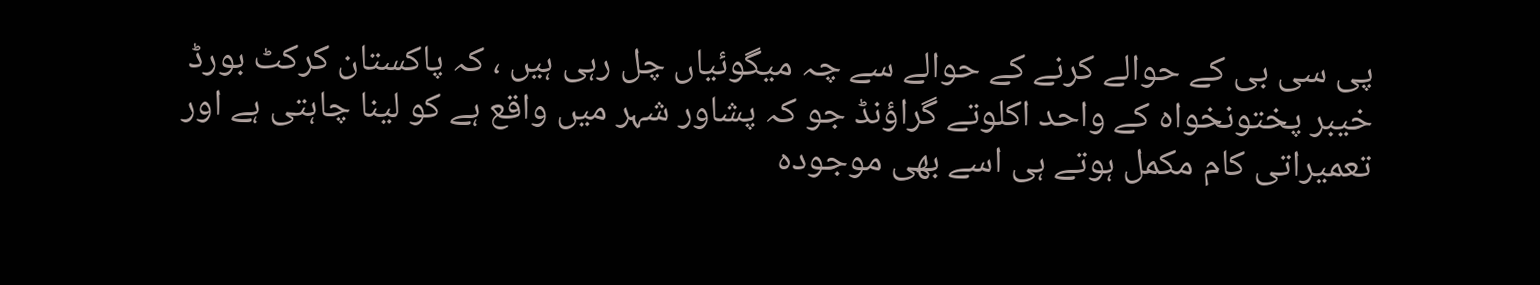پی سی بی کے حوالے کرنے کے حوالے سے چہ میگوئیاں چل رہی ہیں ، کہ پاکستان کرکٹ بورڈ خیبر پختونخواہ کے واحد اکلوتے گراؤنڈ جو کہ پشاور شہر میں واقع ہے کو لینا چاہتی ہے اور تعمیراتی کام مکمل ہوتے ہی اسے بھی موجودہ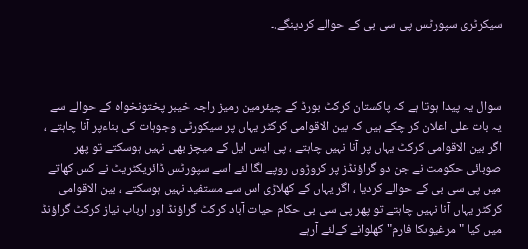سیکرٹری سپورٹس پی سی بی کے حوالے کردینگے.۔



سوال یہ پیدا ہوتا ہے کہ پاکستان کرکٹ بورڈ کے چیئرمین رمیز راجہ خیبر پختونخواہ کے حوالے سے یہ بات علی اعلان کر چکے ہیں کہ بین الاقوامی کرکٹر یہاں پر سیکورٹی وجوہات کی بناءپر آنا چاہتے ، اگر بین الاقوامی کرکٹ یہاں پر آنا نہیں چاہتے ، پی ایس ایل کے میچز بھی نہیں ہوسکتے تو پھر صوبائی حکومت نے جن دو گراؤنڈز پر کروڑوں روپے لگا لئے اسے سپورٹس ڈائریکٹریٹ نے کس کھاتے میں پی سی بی کے حوالے کردیا ، اگر یہاں کے کھلاڑی اس سے مستفید نہیں ہوسکتے ، بین الاقوامی کرکٹر یہاں آنا نہیں چاہتے تو پھر پی سی بی حکام حیات آباد کرکٹ گراؤنڈ اور ارباب نیاز کرکٹ گراؤنڈ میں کیا "مرغیوںکا فارم"کھلوانے کےلئے آرہے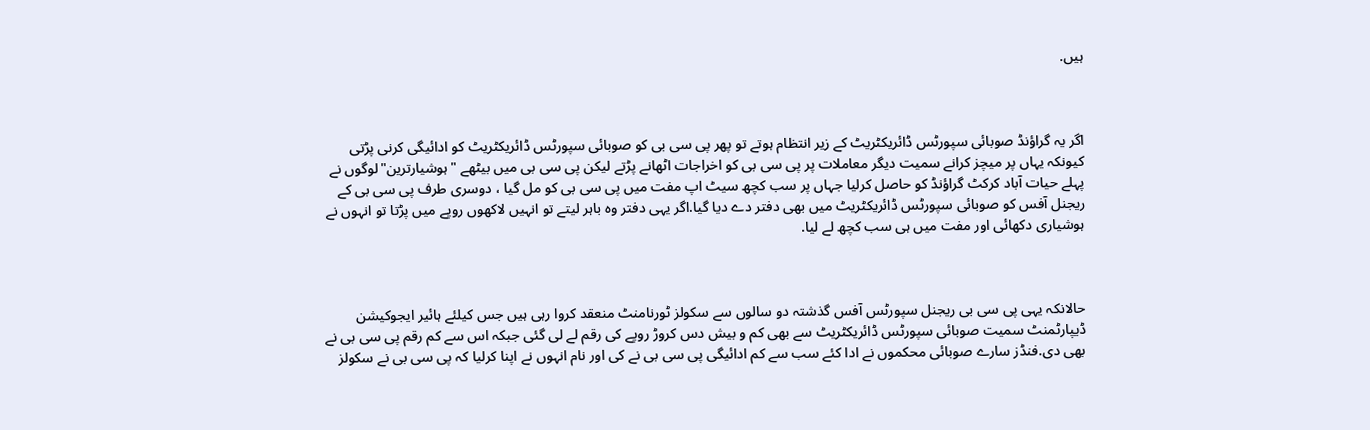ہیں.



اگر یہ گراؤنڈ صوبائی سپورٹس ڈائریکٹریٹ کے زیر انتظام ہوتے تو پھر پی سی بی کو صوبائی سپورٹس ڈائریکٹریٹ کو ادائیگی کرنی پڑتی کیونکہ یہاں پر میچز کرانے سمیت دیگر معاملات پر پی سی بی کو اخراجات اٹھانے پڑتے لیکن پی سی بی میں بیٹھے "ہوشیارترین"لوگوں نے پہلے حیات آباد کرکٹ گراؤنڈ کو حاصل کرلیا جہاں پر سب کچھ سیٹ اپ مفت میں پی سی بی کو مل گیا ، دوسری طرف پی سی بی کے ریجنل آفس کو صوبائی سپورٹس ڈائریکٹریٹ میں بھی دفتر دے دیا گیا.اگر یہی دفتر وہ باہر لیتے تو انہیں لاکھوں روپے میں پڑتا تو انہوں نے ہوشیاری دکھائی اور مفت میں ہی سب کچھ لے لیا.



حالانکہ یہی پی سی بی ریجنل سپورٹس آفس گذشتہ دو سالوں سے سکولز ٹورنامنٹ منعقد کروا رہی ہیں جس کیلئے ہائیر ایجوکیشن ڈیپارٹمنٹ سمیت صوبائی سپورٹس ڈائریکٹریٹ سے بھی کم و بیش دس کروڑ روپے کی رقم لے لی گئی جبکہ اس سے کم رقم پی سی بی نے بھی دی.فنڈز سارے صوبائی محکموں نے ادا کئے سب سے کم ادائیگی پی سی بی نے کی اور نام انہوں نے اپنا کرلیا کہ پی سی بی نے سکولز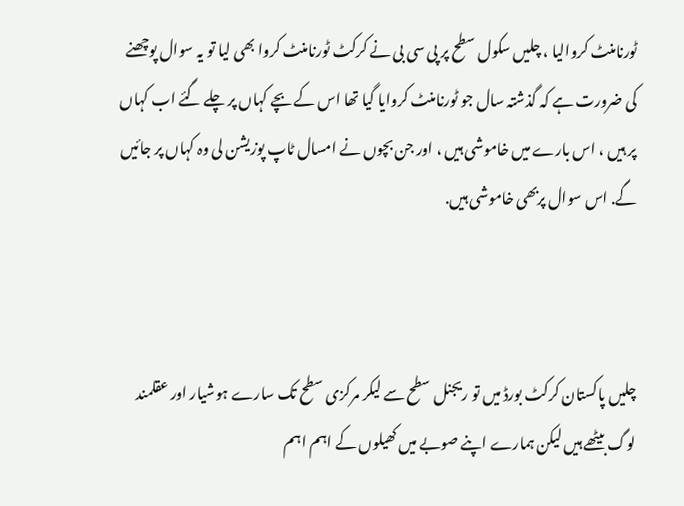ٹورنامنٹ کروالیا ، چلیں سکول سطح پر پی سی بی نے کرکٹ ٹورنامنٹ کروا بھی لیا تو یہ سوال پوچھنے کی ضرورت ہے کہ گذشتہ سال جو ٹورنامنٹ کروایا گیا تھا اس کے بچے کہاں پر چلے گئے اب کہاں پر ہیں ، اس بارے میں خاموشی ہیں ، اور جن بچوں نے امسال ٹاپ پوزیشن لی وہ کہاں پر جائیں گے. اس سوال پربھی خاموشی ہیں.



چلیں پاکستان کرکٹ بورڈ میں تو ریجنل سطح سے لیکر مرکزی سطح تک سارے ہوشیار اور عقلمند لوگ بیٹھے ہیں لیکن ہمارے اپنے صوبے میں کھیلوں کے اہم اہم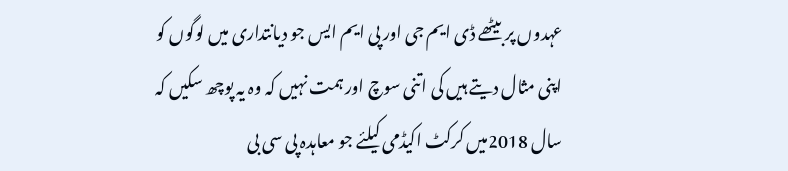عہدوں پر بیٹھے ڈی ایم جی اور پی ایم ایس جو دیانتداری میں لوگوں کو اپنی مثال دیتے ہیں کی اتنی سوچ اور ہمت نہیں کہ وہ یہ پوچھ سکیں کہ سال 2018میں کرکٹ اکیڈمی کیلئے جو معاہدہ پی سی بی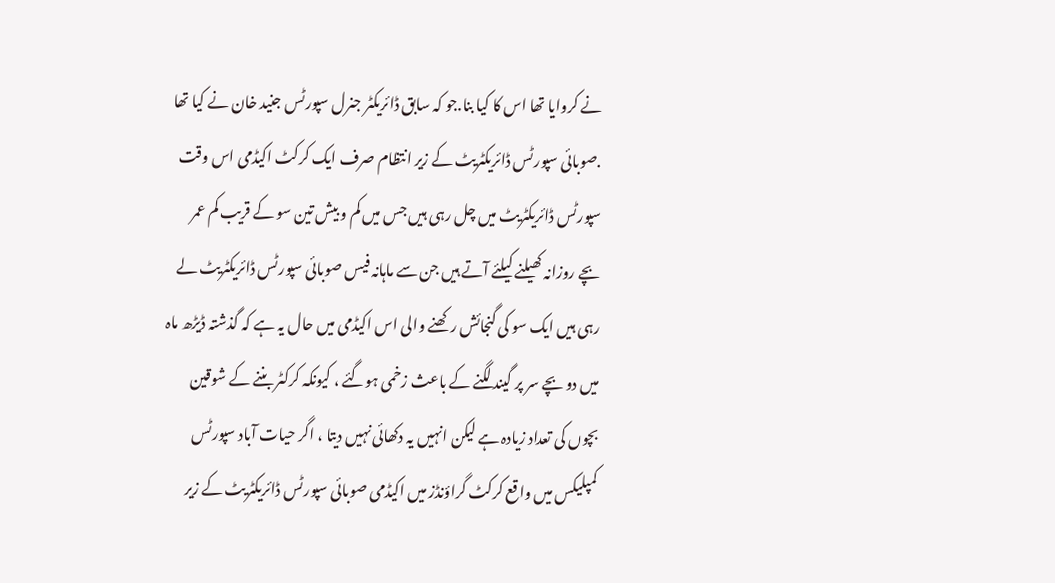نے کروایا تھا اس کا کیا بنا.جو کہ سابق ڈائریکٹر جنرل سپورٹس جنید خان نے کیا تھا .صوبائی سپورٹس ڈائریکٹریٹ کے زیر انتظام صرف ایک کرکٹ اکیڈمی اس وقت سپورٹس ڈائریکٹریٹ میں چل رہی ہیں جس میں کم و بیش تین سو کے قریب کم عمر بچے روزانہ کھیلنے کیلئے آتے ہیں جن سے ماہانہ فیس صوبائی سپورٹس ڈائریکٹریٹ لے رہی ہیں ایک سو کی گنجائش رکھنے والی اس اکیڈمی میں حال یہ ہے کہ گذشتہ ڈیڑھ ماہ میں دو بچے سر پر گیند لگنے کے باعث زخمی ہوگئے ، کیونکہ کرکٹر بننے کے شوقین بچوں کی تعداد زیادہ ہے لیکن انہیں یہ دکھائی نہیں دیتا ، اگر حیات آباد سپورٹس کمپلیکس میں واقع کرکٹ گراؤنڈز میں اکیڈمی صوبائی سپورٹس ڈائریکٹریٹ کے زیر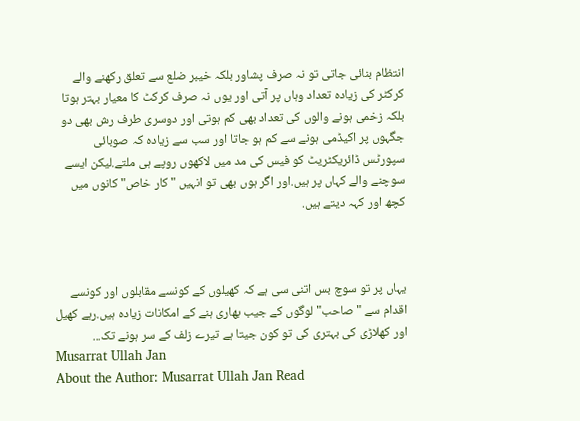انتظام بنائی جاتی تو نہ صرف پشاور بلکہ خیبر ضلع سے تعلق رکھنے والے کرکٹر کی زیادہ تعداد وہاں پر آتی اور یوں نہ صرف کرکٹ کا معیار بہتر ہوتا بلکہ زخمی ہونے والوں کی تعداد بھی کم ہوتی اور دوسری طرف رش بھی دو جگہوں پر اکیڈمی ہونے سے کم ہو جاتا اور سب سے زیادہ کہ صوبائی سپورٹس ڈائریکٹریٹ کو فیس کی مد میں لاکھوں روپے ہی ملتے.لیکن ایسے سوچنے والے کہاں پر ہیں.اور اگر ہوں بھی تو انہیں "کار خاص" کانوں میں کچھ اور کہہ دیتے ہیں.



یہاں پر تو سوچ بس اتنی سی ہے کہ کھیلوں کے کونسے مقابلوں اور کونسے اقدام سے " صاحب"لوگوں کے جیب بھاری ہنے کے امکانات زیادہ ہیں.رہے کھیل اور کھلاڑی کی بہتری کی تو کون جیتا ہے تیرے زلف کے سر ہونے تک...
Musarrat Ullah Jan
About the Author: Musarrat Ullah Jan Read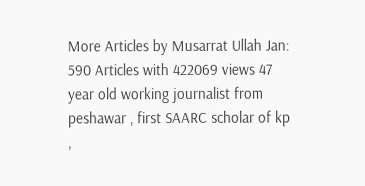More Articles by Musarrat Ullah Jan: 590 Articles with 422069 views 47 year old working journalist from peshawar , first SAARC scholar of kp ,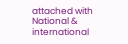attached with National & international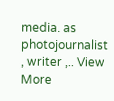media. as photojournalist , writer ,.. View More